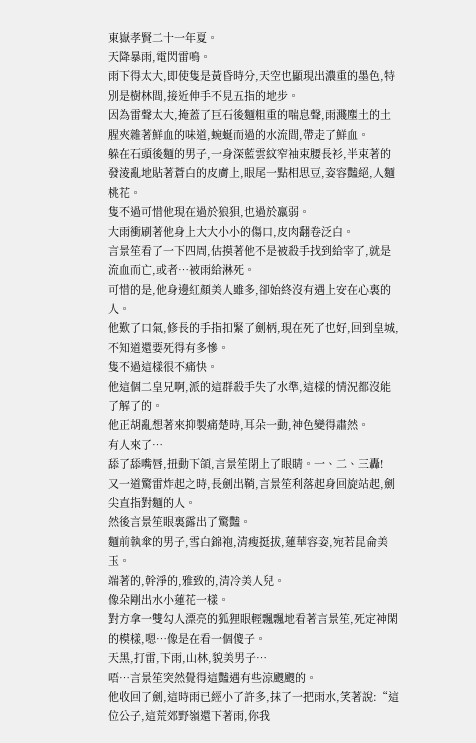東嶽孝賢二十一年夏。
天降暴雨,電閃雷鳴。
雨下得太大,即使隻是黃昏時分,天空也顯現出濃重的墨色,特別是樹林間,接近伸手不見五指的地步。
因為雷聲太大,掩蓋了巨石後麵粗重的喘息聲,雨濺塵土的土腥夾雜著鮮血的味道,蜿蜒而過的水流間,帶走了鮮血。
躲在石頭後麵的男子,一身深藍雲紋窄袖束腰長衫,半束著的發淩亂地貼著蒼白的皮膚上,眼尾一點相思豆,姿容豔絕,人麵桃花。
隻不過可惜他現在過於狼狽,也過於羸弱。
大雨衝刷著他身上大大小小的傷口,皮肉翻卷泛白。
言景笙看了一下四周,估摸著他不是被殺手找到給宰了,就是流血而亡,或者…被雨給淋死。
可惜的是,他身邊紅顏美人雖多,卻始終沒有遇上安在心裏的人。
他歎了口氣,修長的手指扣緊了劍柄,現在死了也好,回到皇城,不知道還要死得有多慘。
隻不過這樣很不痛快。
他這個二皇兄啊,派的這群殺手失了水準,這樣的情況都沒能了解了的。
他正胡亂想著來抑製痛楚時,耳朵一動,神色變得肅然。
有人來了…
舔了舔嘴唇,扭動下頜,言景笙閉上了眼睛。一、二、三轟!
又一道驚雷炸起之時,長劍出鞘,言景笙利落起身回旋站起,劍尖直指對麵的人。
然後言景笙眼裏露出了驚豔。
麵前執傘的男子,雪白錦袍,清瘦挺拔,蓮華容姿,宛若昆侖美玉。
端著的,幹淨的,雅致的,清冷美人兒。
像朵剛出水小蓮花一樣。
對方拿一雙勾人漂亮的狐狸眼輕飄飄地看著言景笙,死定神閑的模樣,嗯…像是在看一個傻子。
天黑,打雷,下雨,山林,貌美男子…
唔…言景笙突然覺得這豔遇有些涼颼颼的。
他收回了劍,這時雨已經小了許多,抹了一把雨水,笑著說:“這位公子,這荒郊野嶺還下著雨,你我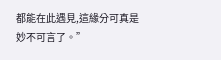都能在此遇見,這緣分可真是妙不可言了。”